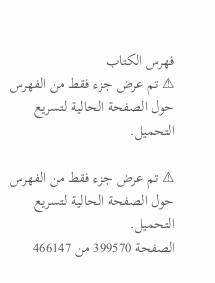فهرس الكتاب
⚠ تم عرض جزء فقط من الفهرس حول الصفحة الحالية لتسريع التحميل.

⚠ تم عرض جزء فقط من الفهرس حول الصفحة الحالية لتسريع التحميل.
الصفحة 399570 من 466147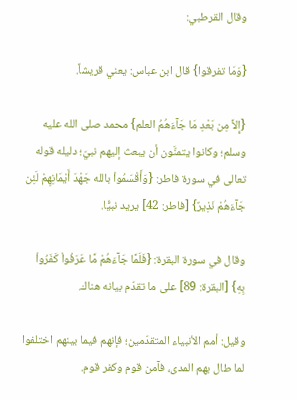وقال القرطبي:

{وَمَا تفرقوا} قال ابن عباس: يعني قريشاً.

{إِلاَّ مِن بَعْدِ مَا جَآءَهُمُ العلم} محمد صلى الله عليه وسلم؛ وكانوا يتمنَّون أن يبعث إليهم نبيّ؛ دليله قوله تعالى في سورة فاطر: {وَأَقْسَمُواْ بالله جَهْدَ أَيْمَانِهِمْ لَئِن جَآءَهُمْ نَذِيرٌ} [فاطر: 42] يريد نبيًّا.

وقال في سورة البقرة: {فَلَمَّا جَآءَهُمْ مَّا عَرَفُواْ كَفَرُواْ بِهِ} [البقرة: 89] على ما تقدّم بيانه هناك.

وقيل: أمم الأنبياء المتقدّمين؛ فإنهم فيما بينهم اختلفوا لما طال بهم المدى، فآمن قوم وكفر قوم.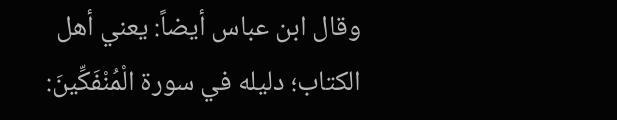وقال ابن عباس أيضاً: يعني أهل الكتاب؛ دليله في سورة الْمُنْفَكِّينَ: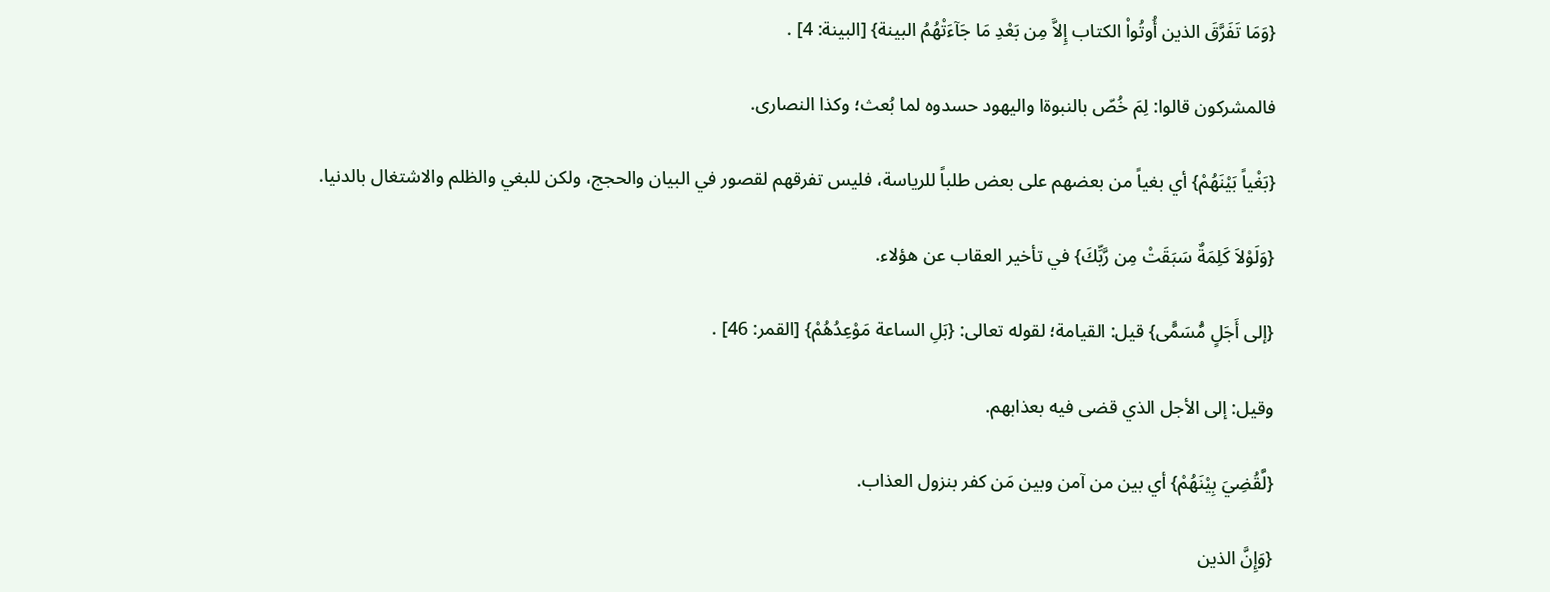{وَمَا تَفَرَّقَ الذين أُوتُواْ الكتاب إِلاَّ مِن بَعْدِ مَا جَآءَتْهُمُ البينة} [البينة: 4] .

فالمشركون قالوا: لِمَ خُصّ بالنبوةا واليهود حسدوه لما بُعث؛ وكذا النصارى.

{بَغْياً بَيْنَهُمْ} أي بغياً من بعضهم على بعض طلباً للرياسة، فليس تفرقهم لقصور في البيان والحجج، ولكن للبغي والظلم والاشتغال بالدنيا.

{وَلَوْلاَ كَلِمَةٌ سَبَقَتْ مِن رَّبِّكَ} في تأخير العقاب عن هؤلاء.

{إلى أَجَلٍ مُّسَمًّى} قيل: القيامة؛ لقوله تعالى: {بَلِ الساعة مَوْعِدُهُمْ} [القمر: 46] .

وقيل: إلى الأجل الذي قضى فيه بعذابهم.

{لَّقُضِيَ بِيْنَهُمْ} أي بين من آمن وبين مَن كفر بنزول العذاب.

{وَإِنَّ الذين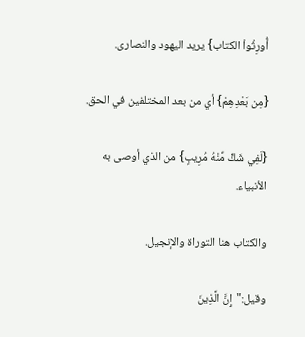أُورِثُواْ الكتاب} يريد اليهود والنصارى.

{مِن بَعْدِهِمْ} أي من بعد المختلفين في الحق.

{لَفِي شَكٍّ مِّنْهُ مُرِيبٍ} من الذي أوصى به الأنبياء.

والكتاب هنا التوراة والإنجيل.

وقيل:"إِنَّ الَّذِينَ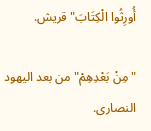أُورِثُوا الْكِتَابَ"قريش.

"مِنْ بَعْدِهِمْ"من بعد اليهود النصارى.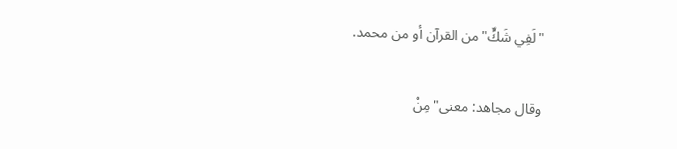"لَفِي شَكٍّ"من القرآن أو من محمد.

وقال مجاهد: معنى"مِنْ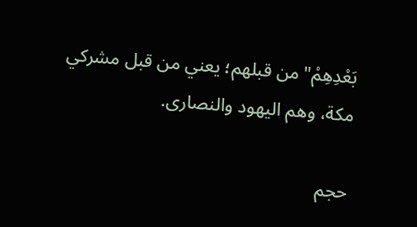بَعْدِهِمْ"من قبلهم؛ يعني من قبل مشركي مكة، وهم اليهود والنصارى.

حجم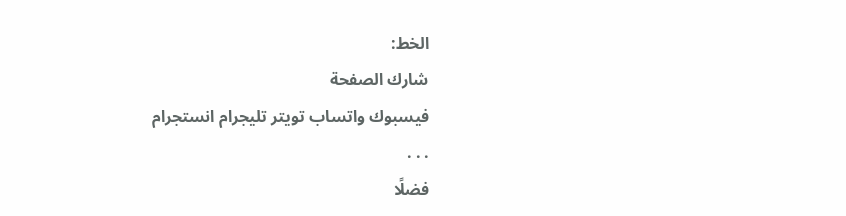الخط:
شارك الصفحة
فيسبوك واتساب تويتر تليجرام انستجرام
. . .
فضلًا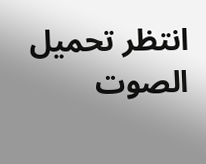انتظر تحميل الصوت